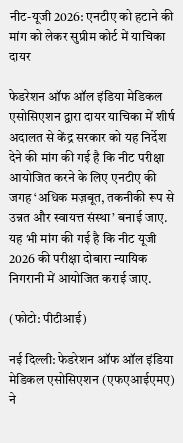नीट-यूजी 2026: एनटीए को हटाने की मांग को लेकर सुप्रीम कोर्ट में याचिका दायर

फेडरेशन ऑफ ऑल इंडिया मेडिकल एसोसिएशन द्वारा दायर याचिका में शीर्ष अदालत से केंद्र सरकार को यह निर्देश देने की मांग की गई है कि नीट परीक्षा आयोजित करने के लिए एनटीए की जगह ‘अधिक मज़बूत, तकनीकी रूप से उन्नत और स्वायत्त संस्था’ बनाई जाए. यह भी मांग की गई है कि नीट यूजी 2026 की परीक्षा दोबारा न्यायिक निगरानी में आयोजित कराई जाए.

(फोटो: पीटीआई)

नई दिल्ली: फेडरेशन ऑफ ऑल इंडिया मेडिकल एसोसिएशन (एफएआईएमए) ने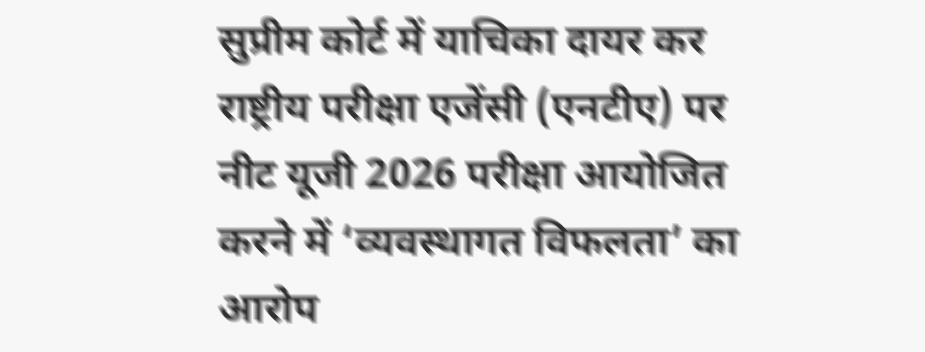सुप्रीम कोर्ट में याचिका दायर कर राष्ट्रीय परीक्षा एजेंसी (एनटीए) पर नीट यूजी 2026 परीक्षा आयोजित करने में ‘व्यवस्थागत विफलता’ का आरोप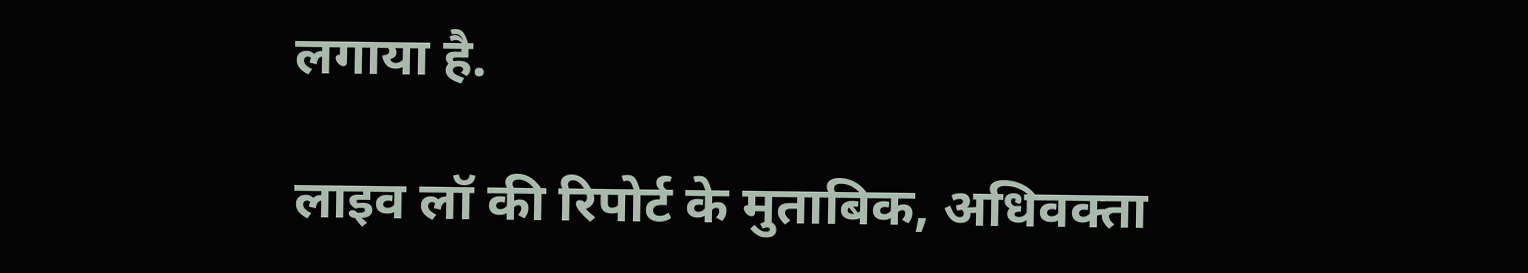लगाया है.

लाइव लॉ की रिपोर्ट के मुताबिक, अधिवक्ता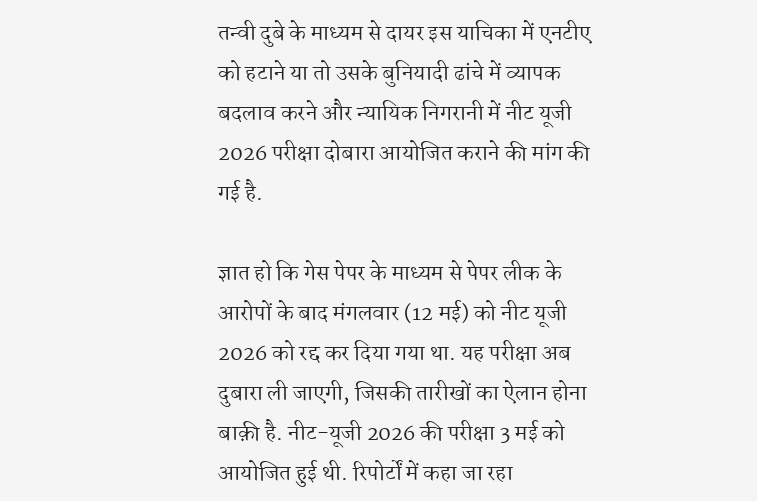तन्वी दुबे के माध्यम से दायर इस याचिका में एनटीए को हटाने या तो उसके बुनियादी ढांचे में व्यापक बदलाव करने और न्यायिक निगरानी में नीट यूजी 2026 परीक्षा दोबारा आयोजित कराने की मांग की गई है.

ज्ञात हो कि गेस पेपर के माध्यम से पेपर लीक के आरोपों के बाद मंगलवार (12 मई) को नीट यूजी 2026 को रद्द कर दिया गया था. यह परीक्षा अब दुबारा ली जाएगी, जिसकी तारीखों का ऐलान होना बाक़ी है. नीट-यूजी 2026 की परीक्षा 3 मई को आयोजित हुई थी. रिपोर्टों में कहा जा रहा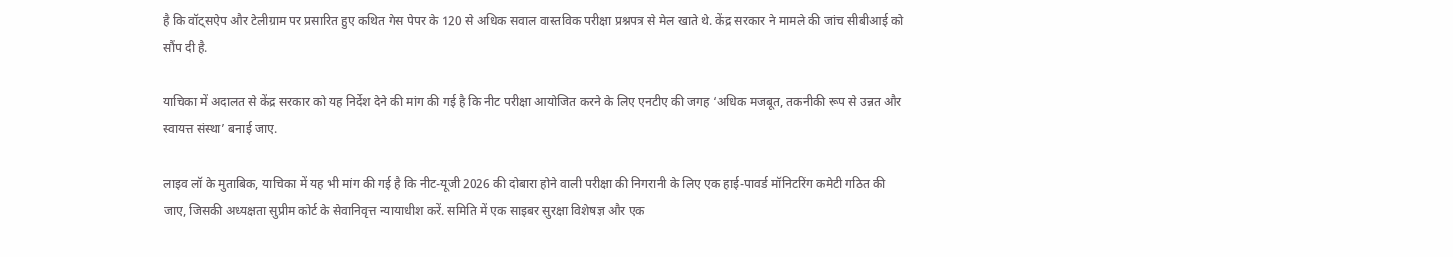है कि वॉट्सऐप और टेलीग्राम पर प्रसारित हुए कथित गेस पेपर के 120 से अधिक सवाल वास्तविक परीक्षा प्रश्नपत्र से मेल खाते थे. केंद्र सरकार ने मामले की जांच सीबीआई को सौंप दी है.

याचिका में अदालत से केंद्र सरकार को यह निर्देश देने की मांग की गई है कि नीट परीक्षा आयोजित करने के लिए एनटीए की जगह ‘अधिक मजबूत, तकनीकी रूप से उन्नत और स्वायत्त संस्था’ बनाई जाए.

लाइव लॉ के मुताबिक, याचिका में यह भी मांग की गई है कि नीट-यूजी 2026 की दोबारा होने वाली परीक्षा की निगरानी के लिए एक हाई-पावर्ड मॉनिटरिंग कमेटी गठित की जाए, जिसकी अध्यक्षता सुप्रीम कोर्ट के सेवानिवृत्त न्यायाधीश करें. समिति में एक साइबर सुरक्षा विशेषज्ञ और एक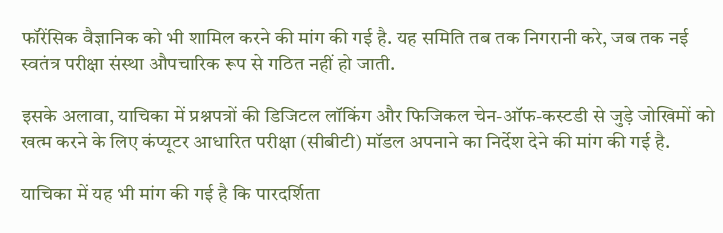फॉरेंसिक वैज्ञानिक को भी शामिल करने की मांग की गई है. यह समिति तब तक निगरानी करे, जब तक नई स्वतंत्र परीक्षा संस्था औपचारिक रूप से गठित नहीं हो जाती.

इसके अलावा, याचिका में प्रश्नपत्रों की डिजिटल लॉकिंग और फिजिकल चेन-ऑफ-कस्टडी से जुड़े जोखिमों को खत्म करने के लिए कंप्यूटर आधारित परीक्षा (सीबीटी) मॉडल अपनाने का निर्देश देने की मांग की गई है.

याचिका में यह भी मांग की गई है कि पारदर्शिता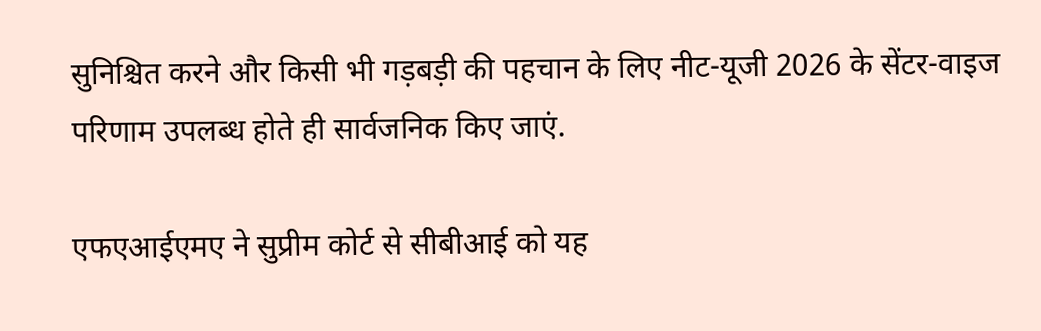सुनिश्चित करने और किसी भी गड़बड़ी की पहचान के लिए नीट-यूजी 2026 के सेंटर-वाइज परिणाम उपलब्ध होते ही सार्वजनिक किए जाएं.

एफएआईएमए ने सुप्रीम कोर्ट से सीबीआई को यह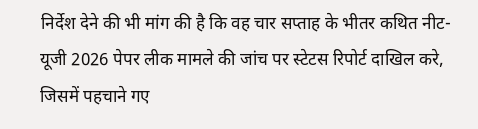निर्देश देने की भी मांग की है कि वह चार सप्ताह के भीतर कथित नीट-यूजी 2026 पेपर लीक मामले की जांच पर स्टेटस रिपोर्ट दाखिल करे, जिसमें पहचाने गए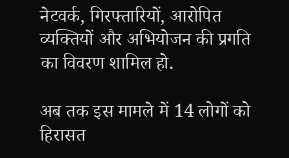नेटवर्क, गिरफ्तारियों, आरोपित व्यक्तियों और अभियोजन की प्रगति का विवरण शामिल हो.

अब तक इस मामले में 14 लोगों को हिरासत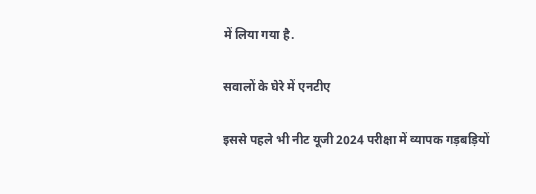में लिया गया है.

सवालों के घेरे में एनटीए

इससे पहले भी नीट यूजी 2024 परीक्षा में व्यापक गड़बड़ियों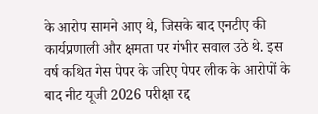के आरोप सामने आए थे, जिसके बाद एनटीए की कार्यप्रणाली और क्षमता पर गंभीर सवाल उठे थे. इस वर्ष कथित गेस पेपर के जरिए पेपर लीक के आरोपों के बाद नीट यूजी 2026 परीक्षा रद्द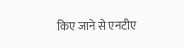किए जाने से एनटीए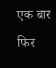एक बार फिर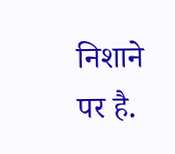निशाने पर है.